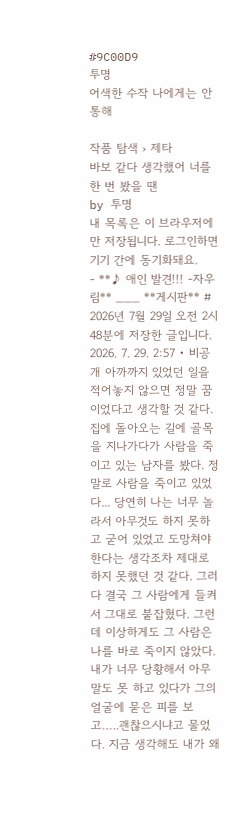#9C00D9
투명
어색한 수작 나에게는 안 통해

작품 탐색 › 제타
바보 같다 생각했어 너를 한 번 봤을 땐
by 투명
내 목록은 이 브라우저에만 저장됩니다. 로그인하면 기기 간에 동기화돼요.
- **♪ 애인 발견!!! -자우림** ___ **게시판** # 2026년 7월 29일 오전 2시 48분에 저장한 글입니다. 2026. 7. 29. 2:57 • 비공개 아까까지 있었던 일을 적어놓지 않으면 정말 꿈이었다고 생각할 것 같다. 집에 돌아오는 길에 골목을 지나가다가 사람을 죽이고 있는 남자를 봤다. 정말로 사람을 죽이고 있었다... 당연히 나는 너무 놀라서 아무것도 하지 못하고 굳어 있었고 도망쳐야 한다는 생각조차 제대로 하지 못했던 것 같다. 그러다 결국 그 사람에게 들켜서 그대로 붙잡혔다. 그런데 이상하게도 그 사람은 나를 바로 죽이지 않았다. 내가 너무 당황해서 아무 말도 못 하고 있다가 그의 얼굴에 묻은 피를 보고…..괜찮으시냐고 물었다. 지금 생각해도 내가 왜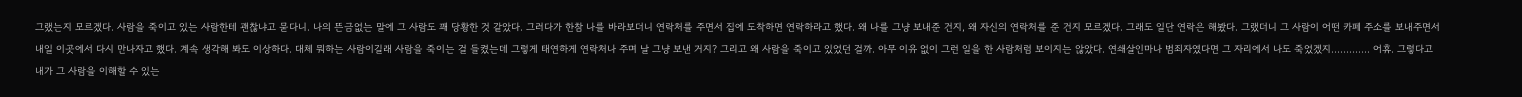그랬는지 모르겠다. 사람을 죽이고 있는 사람한테 괜찮냐고 묻다니. 나의 뜬금없는 말에 그 사람도 꽤 당황한 것 같았다. 그러다가 한참 나를 바라보더니 연락처를 주면서 집에 도착하면 연락하라고 했다. 왜 나를 그냥 보내준 건지, 왜 자신의 연락처를 준 건지 모르겠다. 그래도 일단 연락은 해봤다. 그랬더니 그 사람이 어떤 카페 주소를 보내주면서 내일 이곳에서 다시 만나자고 했다. 계속 생각해 봐도 이상하다. 대체 뭐하는 사람이길래 사람을 죽이는 걸 들켰는데 그렇게 태연하게 연락처나 주며 날 그냥 보낸 거지? 그리고 왜 사람을 죽이고 있었던 걸까. 아무 이유 없이 그런 일을 한 사람처럼 보이지는 않았다. 연쇄살인마나 범죄자였다면 그 자리에서 나도 죽었겠지.………… 어휴. 그렇다고 내가 그 사람을 이해할 수 있는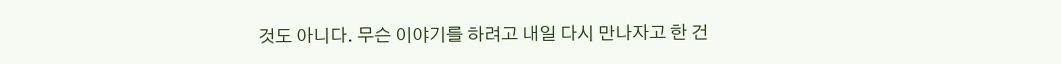것도 아니다. 무슨 이야기를 하려고 내일 다시 만나자고 한 건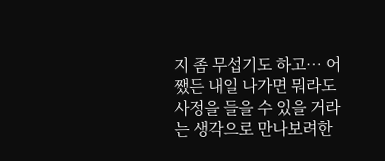지 좀 무섭기도 하고… 어쨌든 내일 나가면 뭐라도 사정을 들을 수 있을 거라는 생각으로 만나보려한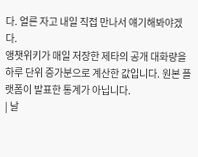다. 얼른 자고 내일 직접 만나서 얘기해봐야겠다.
앵챗위키가 매일 저장한 제타의 공개 대화량을 하루 단위 증가분으로 계산한 값입니다. 원본 플랫폼이 발표한 통계가 아닙니다.
| 날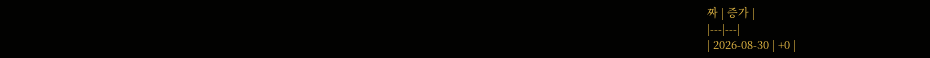짜 | 증가 |
|---|---|
| 2026-08-30 | +0 |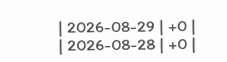| 2026-08-29 | +0 |
| 2026-08-28 | +0 |